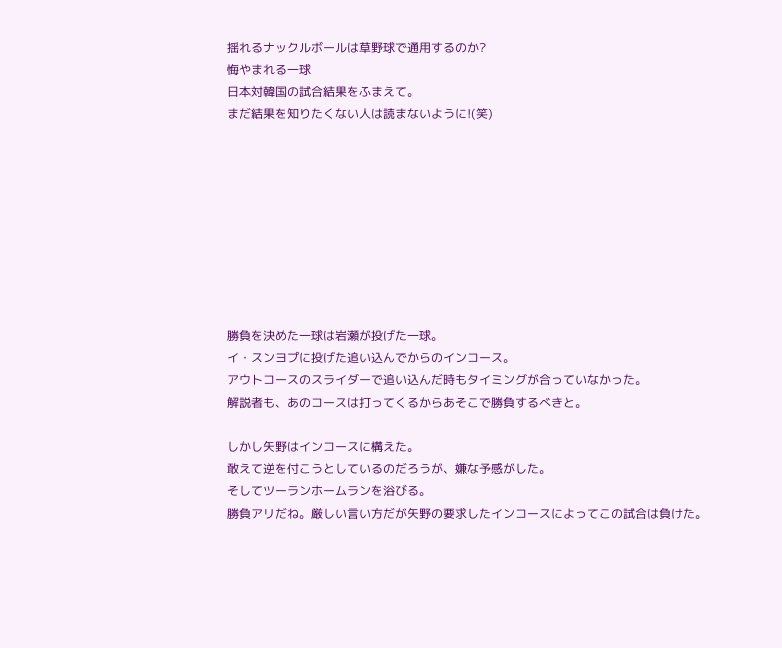揺れるナックルボールは草野球で通用するのか?
悔やまれる一球
日本対韓国の試合結果をふまえて。
まだ結果を知りたくない人は読まないように!(笑)









勝負を決めた一球は岩瀬が投げた一球。
イ・スンヨプに投げた追い込んでからのインコース。
アウトコースのスライダーで追い込んだ時もタイミングが合っていなかった。
解説者も、あのコースは打ってくるからあそこで勝負するべきと。

しかし矢野はインコースに構えた。
敢えて逆を付こうとしているのだろうが、嫌な予感がした。
そしてツーランホームランを浴びる。
勝負アリだね。厳しい言い方だが矢野の要求したインコースによってこの試合は負けた。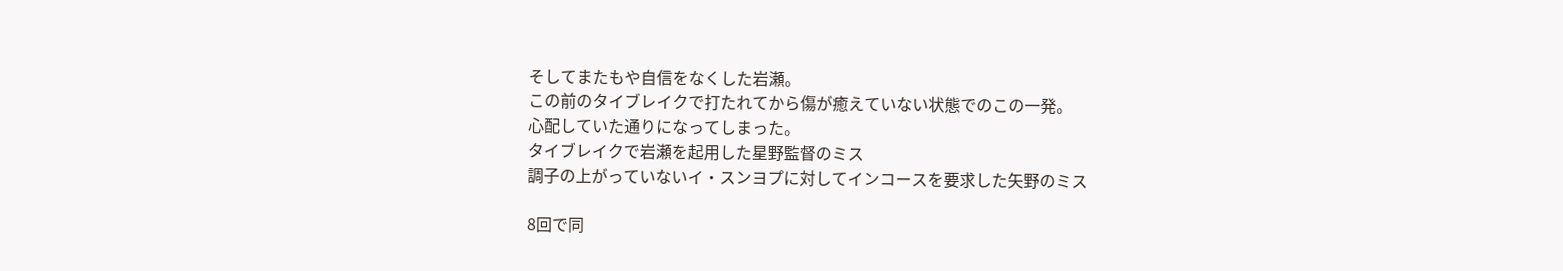そしてまたもや自信をなくした岩瀬。
この前のタイブレイクで打たれてから傷が癒えていない状態でのこの一発。
心配していた通りになってしまった。
タイブレイクで岩瀬を起用した星野監督のミス
調子の上がっていないイ・スンヨプに対してインコースを要求した矢野のミス

8回で同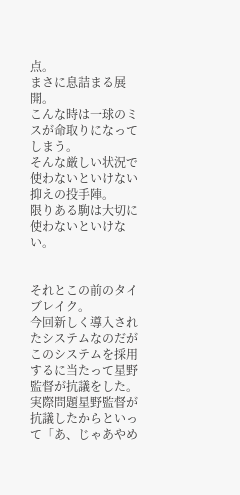点。
まさに息詰まる展開。
こんな時は一球のミスが命取りになってしまう。
そんな厳しい状況で使わないといけない抑えの投手陣。
限りある駒は大切に使わないといけない。


それとこの前のタイブレイク。
今回新しく導入されたシステムなのだが
このシステムを採用するに当たって星野監督が抗議をした。
実際問題星野監督が抗議したからといって「あ、じゃあやめ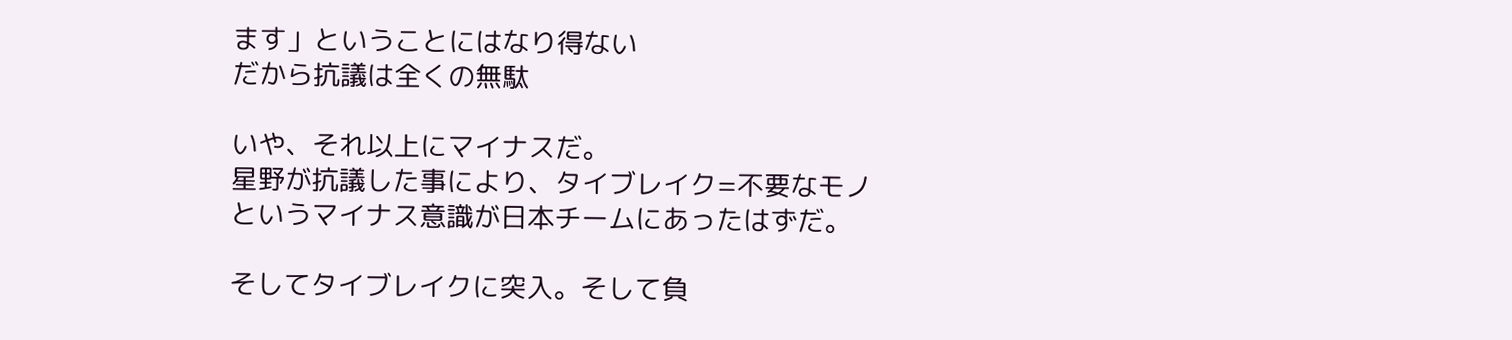ます」ということにはなり得ない
だから抗議は全くの無駄

いや、それ以上にマイナスだ。
星野が抗議した事により、タイブレイク=不要なモノ
というマイナス意識が日本チームにあったはずだ。

そしてタイブレイクに突入。そして負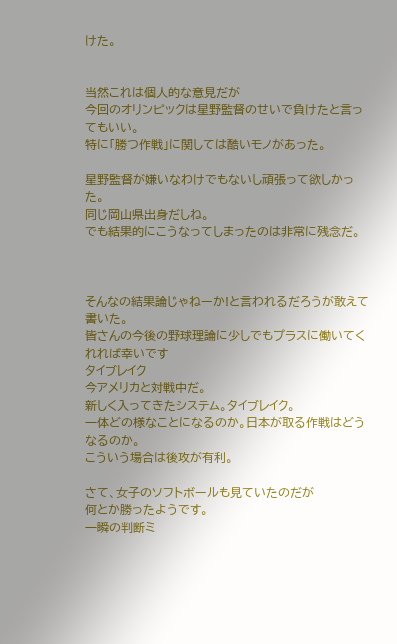けた。


当然これは個人的な意見だが
今回のオリンピックは星野監督のせいで負けたと言ってもいい。
特に「勝つ作戦」に関しては酷いモノがあった。

星野監督が嫌いなわけでもないし頑張って欲しかった。
同じ岡山県出身だしね。
でも結果的にこうなってしまったのは非常に残念だ。



そんなの結果論じゃねーか!と言われるだろうが敢えて書いた。
皆さんの今後の野球理論に少しでもプラスに働いてくれれば幸いです
タイブレイク
今アメリカと対戦中だ。
新しく入ってきたシステム。タイブレイク。
一体どの様なことになるのか。日本が取る作戦はどうなるのか。
こういう場合は後攻が有利。

さて、女子のソフトボールも見ていたのだが
何とか勝ったようです。
一瞬の判断ミ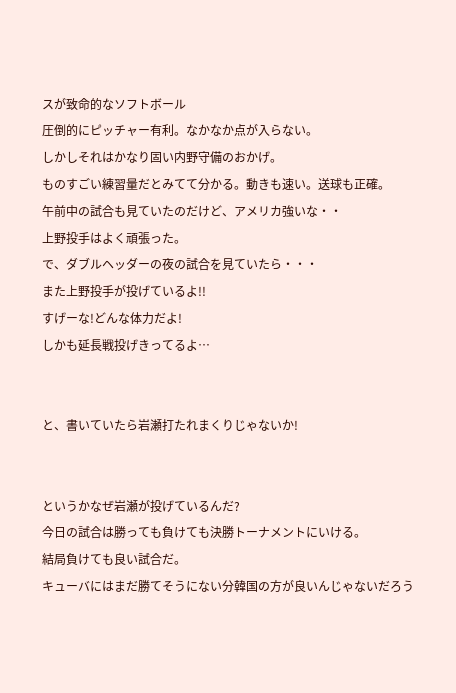スが致命的なソフトボール
圧倒的にピッチャー有利。なかなか点が入らない。
しかしそれはかなり固い内野守備のおかげ。
ものすごい練習量だとみてて分かる。動きも速い。送球も正確。
午前中の試合も見ていたのだけど、アメリカ強いな・・
上野投手はよく頑張った。
で、ダブルヘッダーの夜の試合を見ていたら・・・
また上野投手が投げているよ!!
すげーな!どんな体力だよ!
しかも延長戦投げきってるよ…


と、書いていたら岩瀬打たれまくりじゃないか!


というかなぜ岩瀬が投げているんだ?
今日の試合は勝っても負けても決勝トーナメントにいける。
結局負けても良い試合だ。
キューバにはまだ勝てそうにない分韓国の方が良いんじゃないだろう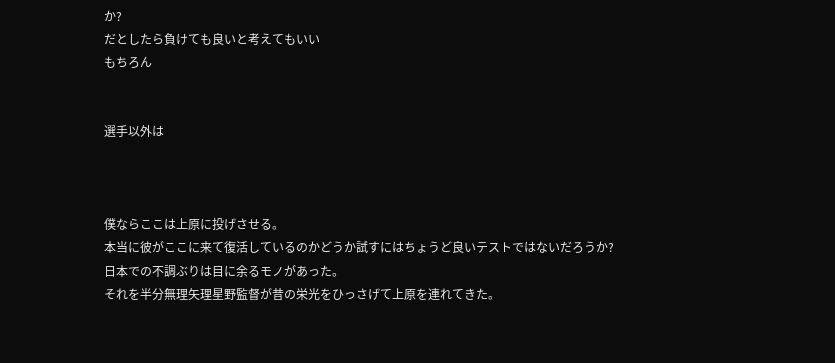か?
だとしたら負けても良いと考えてもいい
もちろん


選手以外は



僕ならここは上原に投げさせる。
本当に彼がここに来て復活しているのかどうか試すにはちょうど良いテストではないだろうか?
日本での不調ぶりは目に余るモノがあった。
それを半分無理矢理星野監督が昔の栄光をひっさげて上原を連れてきた。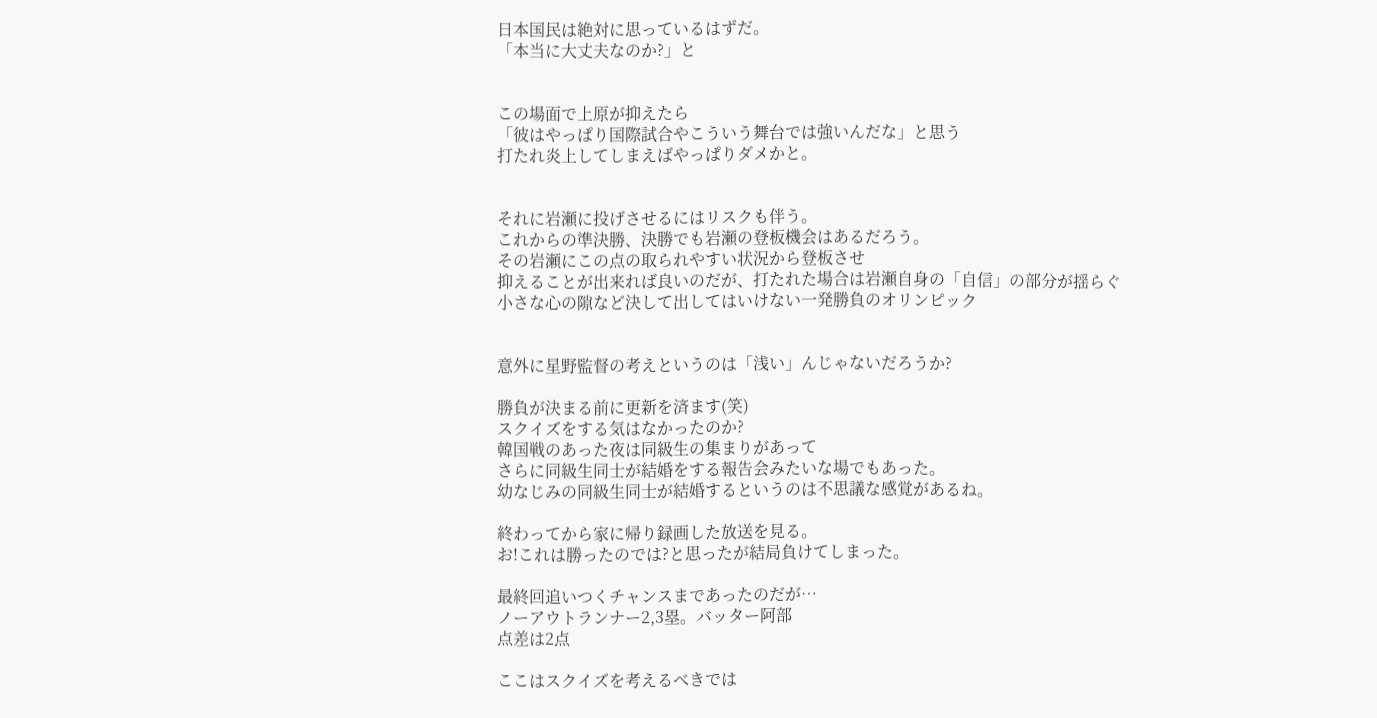日本国民は絶対に思っているはずだ。
「本当に大丈夫なのか?」と


この場面で上原が抑えたら
「彼はやっぱり国際試合やこういう舞台では強いんだな」と思う
打たれ炎上してしまえばやっぱりダメかと。


それに岩瀬に投げさせるにはリスクも伴う。
これからの準決勝、決勝でも岩瀬の登板機会はあるだろう。
その岩瀬にこの点の取られやすい状況から登板させ
抑えることが出来れば良いのだが、打たれた場合は岩瀬自身の「自信」の部分が揺らぐ
小さな心の隙など決して出してはいけない一発勝負のオリンピック


意外に星野監督の考えというのは「浅い」んじゃないだろうか?

勝負が決まる前に更新を済ます(笑)
スクイズをする気はなかったのか?
韓国戦のあった夜は同級生の集まりがあって
さらに同級生同士が結婚をする報告会みたいな場でもあった。
幼なじみの同級生同士が結婚するというのは不思議な感覚があるね。

終わってから家に帰り録画した放送を見る。
お!これは勝ったのでは?と思ったが結局負けてしまった。

最終回追いつくチャンスまであったのだが…
ノーアウトランナー2,3塁。バッター阿部
点差は2点

ここはスクイズを考えるべきでは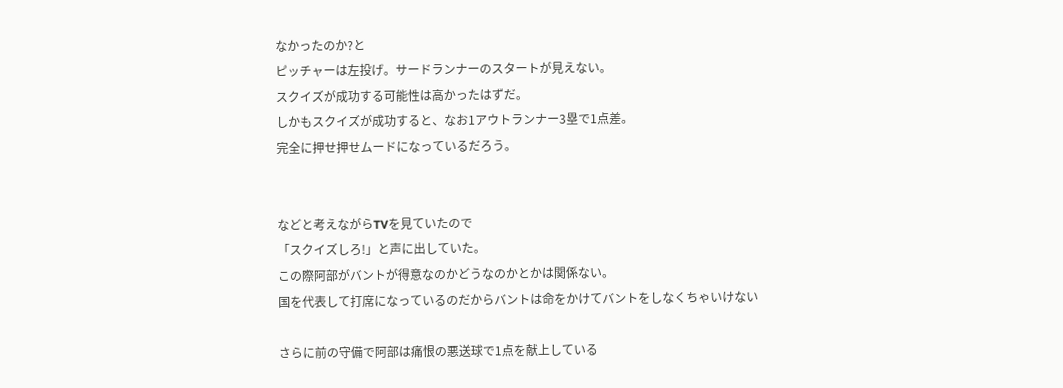なかったのか?と
ピッチャーは左投げ。サードランナーのスタートが見えない。
スクイズが成功する可能性は高かったはずだ。
しかもスクイズが成功すると、なお1アウトランナー3塁で1点差。
完全に押せ押せムードになっているだろう。


などと考えながらTVを見ていたので
「スクイズしろ!」と声に出していた。
この際阿部がバントが得意なのかどうなのかとかは関係ない。
国を代表して打席になっているのだからバントは命をかけてバントをしなくちゃいけない

さらに前の守備で阿部は痛恨の悪送球で1点を献上している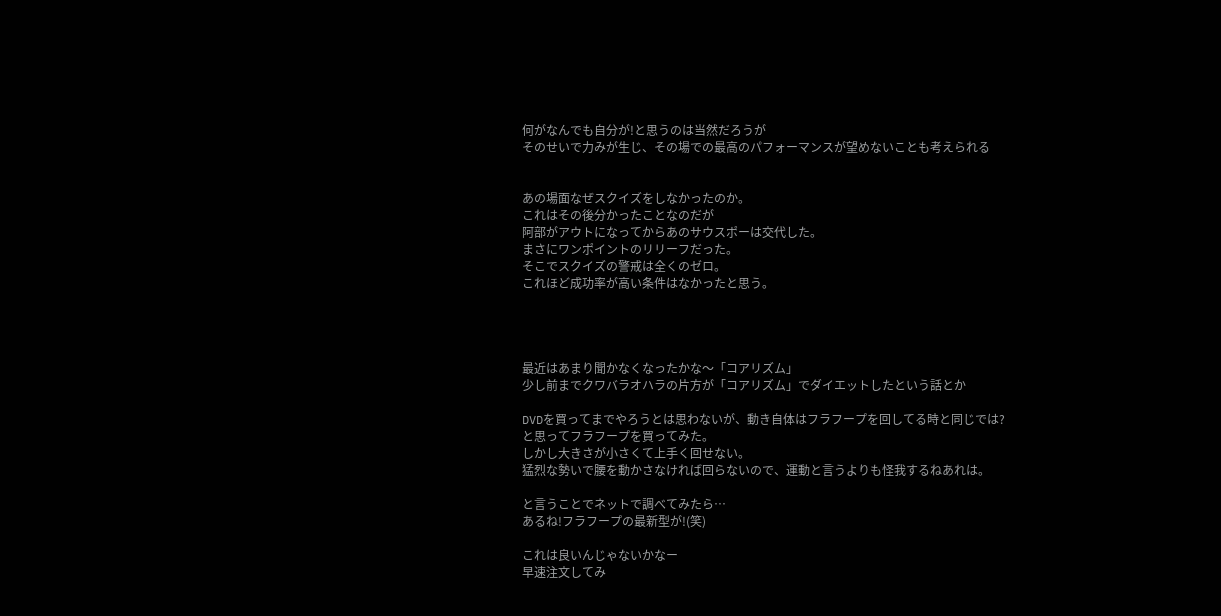何がなんでも自分が!と思うのは当然だろうが
そのせいで力みが生じ、その場での最高のパフォーマンスが望めないことも考えられる


あの場面なぜスクイズをしなかったのか。
これはその後分かったことなのだが
阿部がアウトになってからあのサウスポーは交代した。
まさにワンポイントのリリーフだった。
そこでスクイズの警戒は全くのゼロ。
これほど成功率が高い条件はなかったと思う。




最近はあまり聞かなくなったかな〜「コアリズム」
少し前までクワバラオハラの片方が「コアリズム」でダイエットしたという話とか

DVDを買ってまでやろうとは思わないが、動き自体はフラフープを回してる時と同じでは?
と思ってフラフープを買ってみた。
しかし大きさが小さくて上手く回せない。
猛烈な勢いで腰を動かさなければ回らないので、運動と言うよりも怪我するねあれは。

と言うことでネットで調べてみたら…
あるね!フラフープの最新型が!(笑)

これは良いんじゃないかなー
早速注文してみ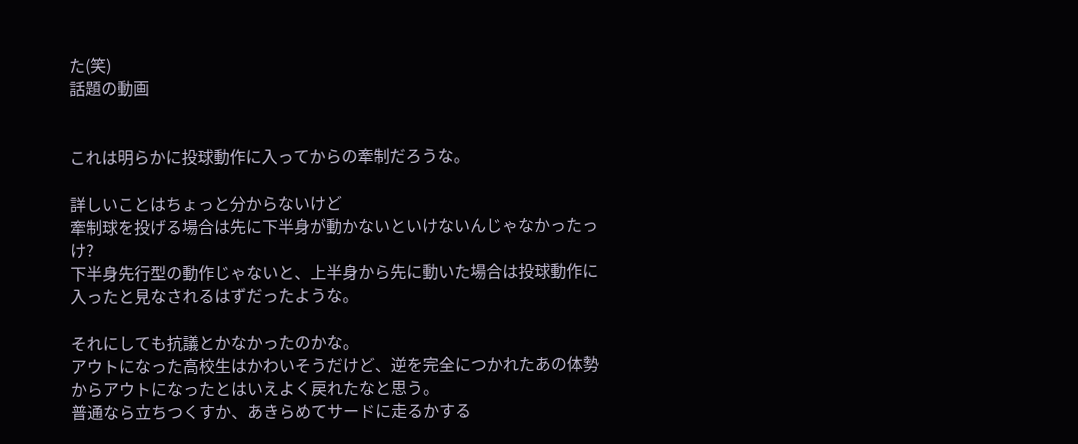た(笑)
話題の動画


これは明らかに投球動作に入ってからの牽制だろうな。

詳しいことはちょっと分からないけど
牽制球を投げる場合は先に下半身が動かないといけないんじゃなかったっけ?
下半身先行型の動作じゃないと、上半身から先に動いた場合は投球動作に入ったと見なされるはずだったような。

それにしても抗議とかなかったのかな。
アウトになった高校生はかわいそうだけど、逆を完全につかれたあの体勢からアウトになったとはいえよく戻れたなと思う。
普通なら立ちつくすか、あきらめてサードに走るかする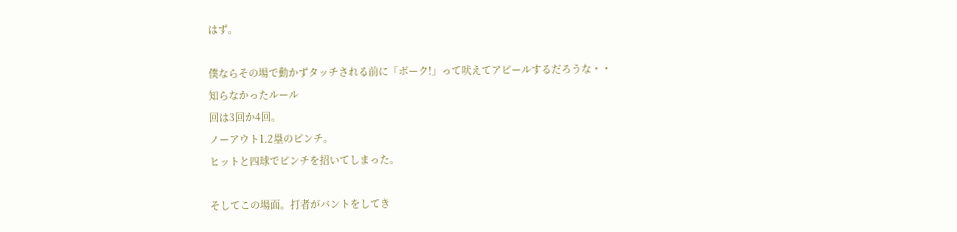はず。

僕ならその場で動かずタッチされる前に「ボーク!」って吠えてアピールするだろうな・・
知らなかったルール
回は3回か4回。
ノーアウト1.2塁のピンチ。
ヒットと四球でピンチを招いてしまった。

そしてこの場面。打者がバントをしてき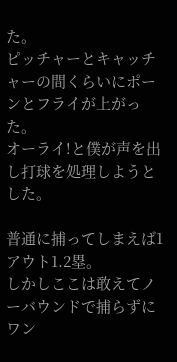た。
ピッチャーとキャッチャーの間くらいにポーンとフライが上がった。
オーライ!と僕が声を出し打球を処理しようとした。

普通に捕ってしまえば1アウト1.2塁。
しかしここは敢えてノーバウンドで捕らずにワン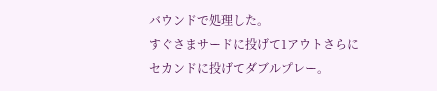バウンドで処理した。
すぐさまサードに投げて1アウトさらにセカンドに投げてダブルプレー。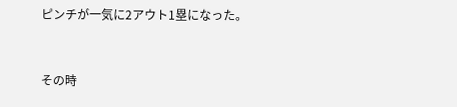ピンチが一気に2アウト1塁になった。


その時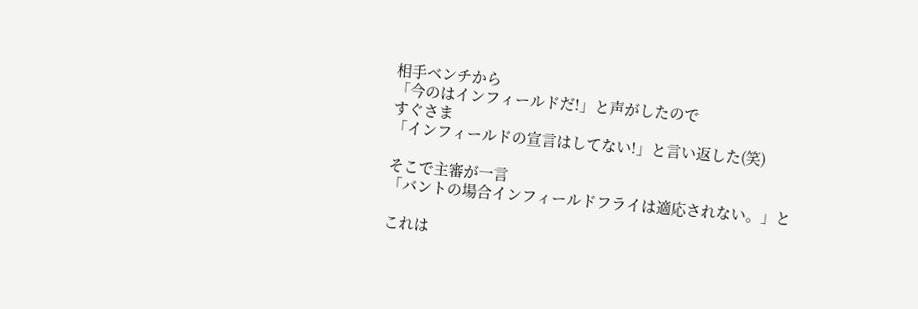相手ベンチから
「今のはインフィールドだ!」と声がしたので
すぐさま
「インフィールドの宣言はしてない!」と言い返した(笑)

そこで主審が一言
「バントの場合インフィールドフライは適応されない。」と

これは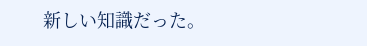新しい知識だった。